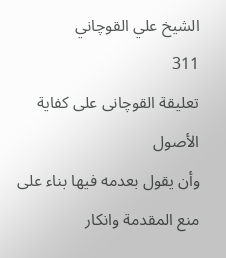الشيخ علي القوچاني
311
تعليقة القوچانى على كفاية الأصول
وأن يقول بعدمه فيها بناء على منع المقدمة وانكار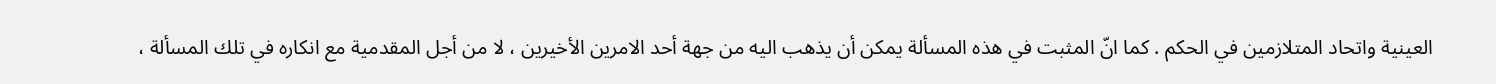العينية واتحاد المتلازمين في الحكم . كما انّ المثبت في هذه المسألة يمكن أن يذهب اليه من جهة أحد الامرين الأخيرين ، لا من أجل المقدمية مع انكاره في تلك المسألة ،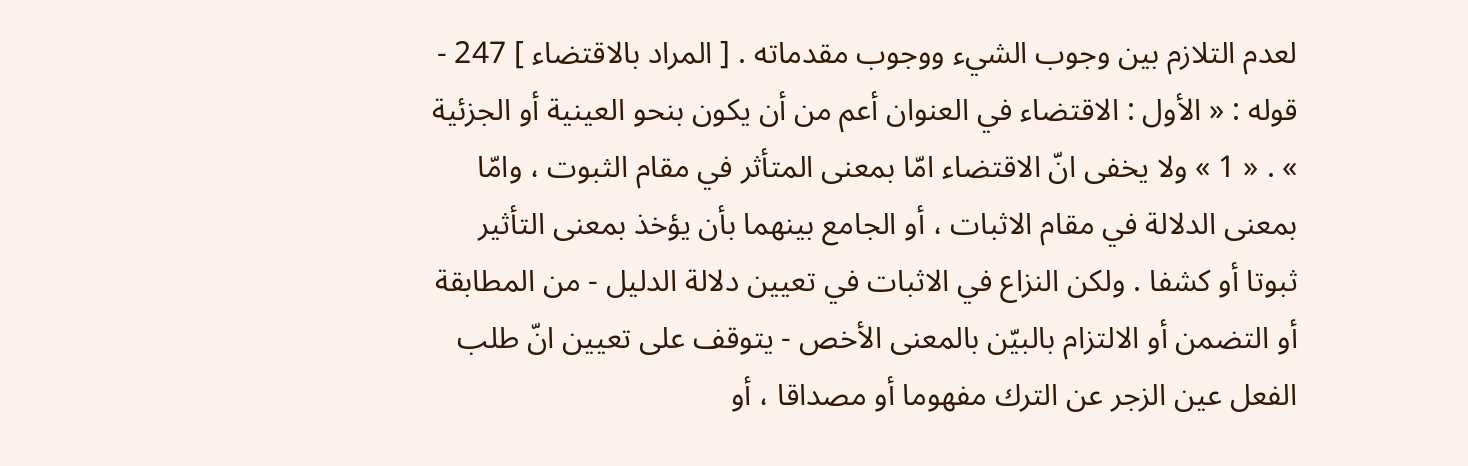لعدم التلازم بين وجوب الشيء ووجوب مقدماته . [ المراد بالاقتضاء ] 247 - قوله : « الأول : الاقتضاء في العنوان أعم من أن يكون بنحو العينية أو الجزئية » . « 1 » ولا يخفى انّ الاقتضاء امّا بمعنى المتأثر في مقام الثبوت ، وامّا بمعنى الدلالة في مقام الاثبات ، أو الجامع بينهما بأن يؤخذ بمعنى التأثير ثبوتا أو كشفا . ولكن النزاع في الاثبات في تعيين دلالة الدليل - من المطابقة أو التضمن أو الالتزام بالبيّن بالمعنى الأخص - يتوقف على تعيين انّ طلب الفعل عين الزجر عن الترك مفهوما أو مصداقا ، أو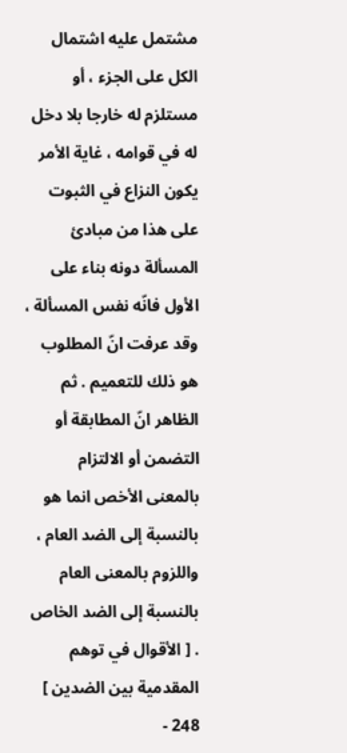مشتمل عليه اشتمال الكل على الجزء ، أو مستلزم له خارجا بلا دخل له في قوامه ، غاية الأمر يكون النزاع في الثبوت على هذا من مبادئ المسألة دونه بناء على الأول فانّه نفس المسألة ، وقد عرفت انّ المطلوب هو ذلك للتعميم . ثم الظاهر انّ المطابقة أو التضمن أو الالتزام بالمعنى الأخص انما هو بالنسبة إلى الضد العام ، واللزوم بالمعنى العام بالنسبة إلى الضد الخاص . [ الأقوال في توهم المقدمية بين الضدين ] 248 -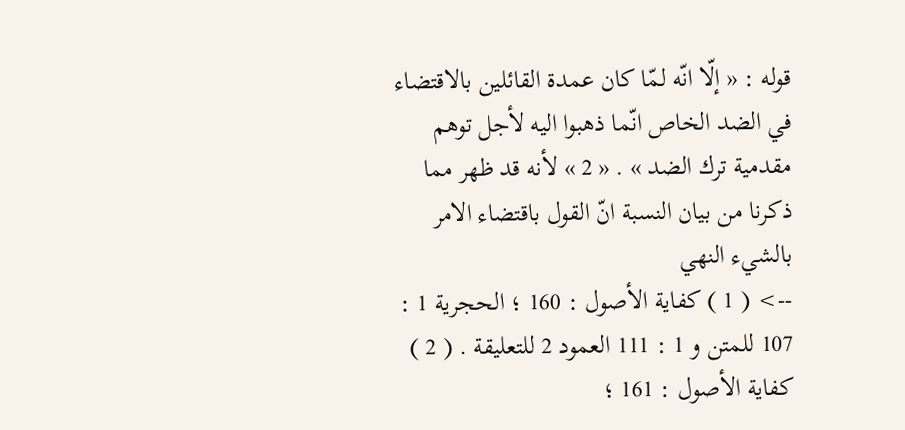قوله : « إلّا انّه لمّا كان عمدة القائلين بالاقتضاء في الضد الخاص انّما ذهبوا اليه لأجل توهم مقدمية ترك الضد » . « 2 » لأنه قد ظهر مما ذكرنا من بيان النسبة انّ القول باقتضاء الامر بالشيء النهي
--> ( 1 ) كفاية الأصول : 160 ؛ الحجرية 1 : 107 للمتن و 1 : 111 العمود 2 للتعليقة . ( 2 ) كفاية الأصول : 161 ؛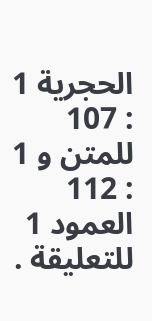الحجرية 1 : 107 للمتن و 1 : 112 العمود 1 للتعليقة .